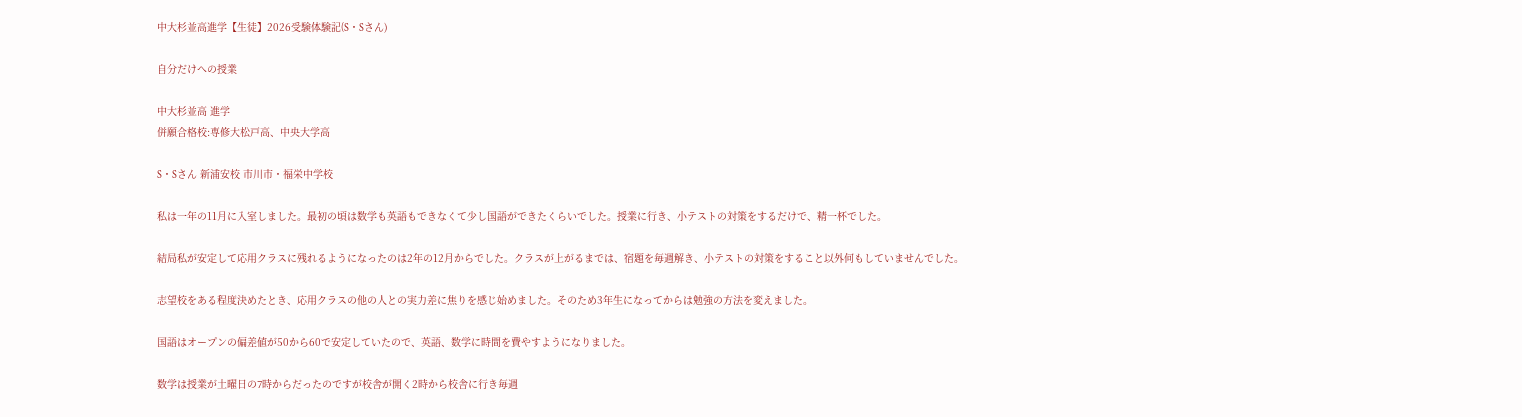中大杉並高進学【生徒】2026受験体験記(S・Sさん)

自分だけへの授業

中大杉並高 進学
併願合格校:専修大松戸高、中央大学高

S・Sさん 新浦安校 市川市・福栄中学校

私は一年の11月に入室しました。最初の頃は数学も英語もできなくて少し国語ができたくらいでした。授業に行き、小テストの対策をするだけで、精一杯でした。

結局私が安定して応用クラスに残れるようになったのは2年の12月からでした。クラスが上がるまでは、宿題を毎週解き、小テストの対策をすること以外何もしていませんでした。

志望校をある程度決めたとき、応用クラスの他の人との実力差に焦りを感じ始めました。そのため3年生になってからは勉強の方法を変えました。

国語はオープンの偏差値が50から60で安定していたので、英語、数学に時間を費やすようになりました。

数学は授業が土曜日の7時からだったのですが校舎が開く2時から校舎に行き毎週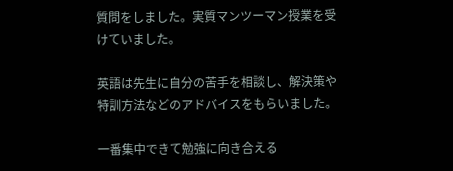質問をしました。実質マンツーマン授業を受けていました。

英語は先生に自分の苦手を相談し、解決策や特訓方法などのアドバイスをもらいました。

一番集中できて勉強に向き合える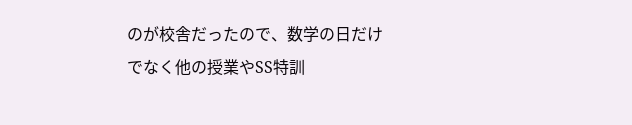のが校舎だったので、数学の日だけでなく他の授業やSS特訓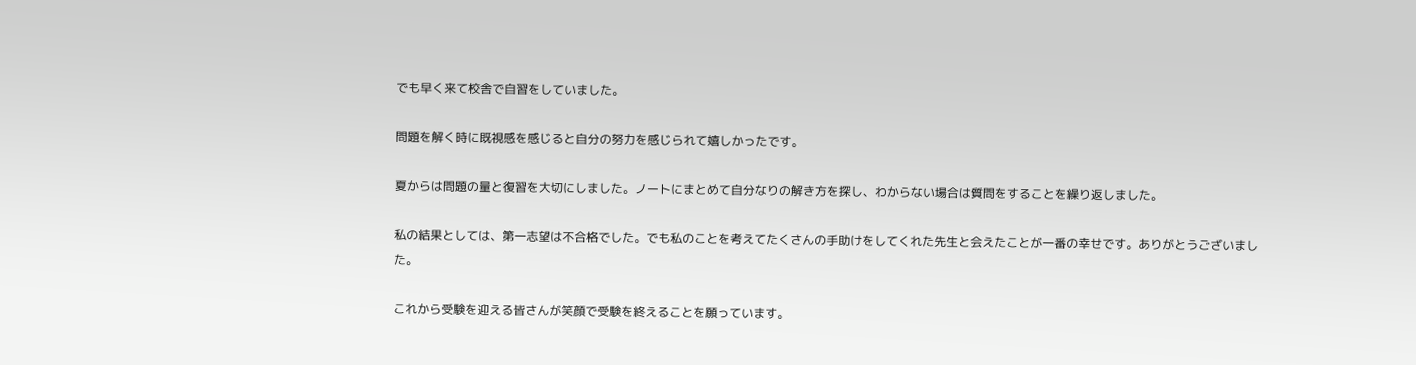でも早く来て校舎で自習をしていました。

問題を解く時に既視感を感じると自分の努力を感じられて嬉しかったです。

夏からは問題の量と復習を大切にしました。ノートにまとめて自分なりの解き方を探し、わからない場合は質問をすることを繰り返しました。

私の結果としては、第一志望は不合格でした。でも私のことを考えてたくさんの手助けをしてくれた先生と会えたことが一番の幸せです。ありがとうございました。

これから受験を迎える皆さんが笑顔で受験を終えることを願っています。